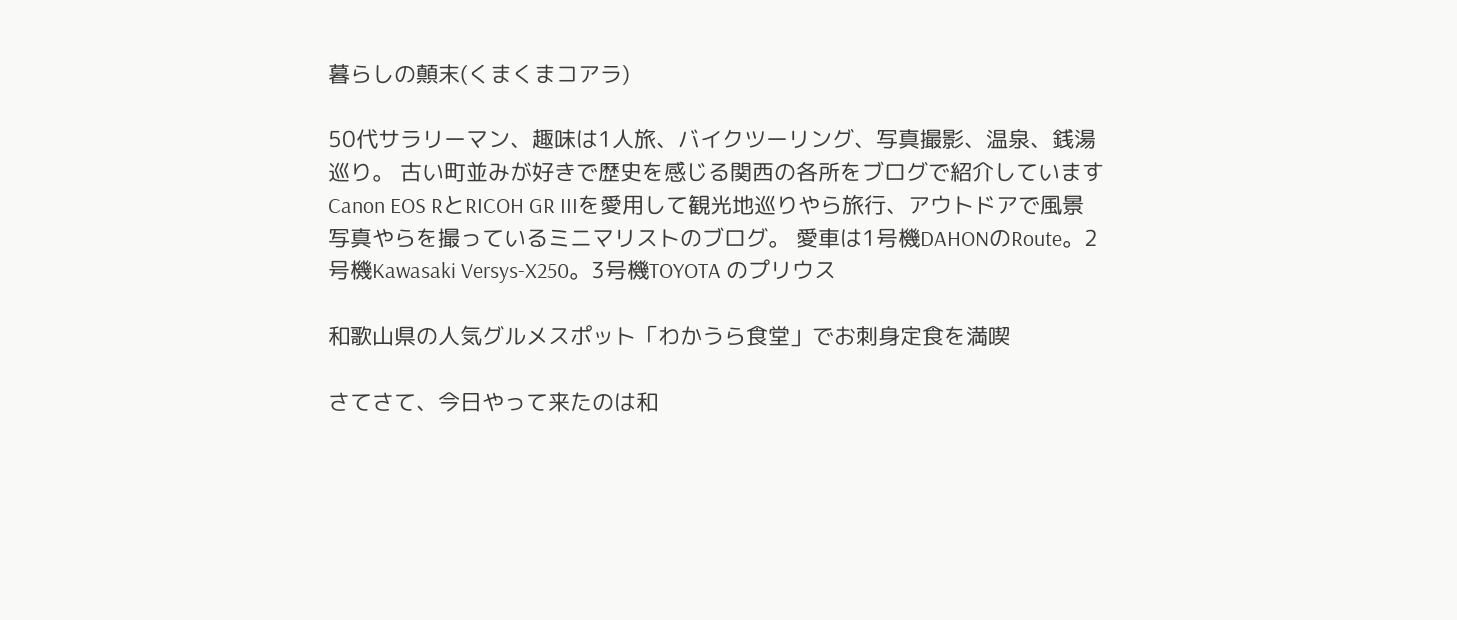暮らしの顛末(くまくまコアラ)

50代サラリーマン、趣味は1人旅、バイクツーリング、写真撮影、温泉、銭湯巡り。 古い町並みが好きで歴史を感じる関西の各所をブログで紹介しています Canon EOS RとRICOH GR IIIを愛用して観光地巡りやら旅行、アウトドアで風景写真やらを撮っているミニマリストのブログ。 愛車は1号機DAHONのRoute。2号機Kawasaki Versys-X250。3号機TOYOTA のプリウス

和歌山県の人気グルメスポット「わかうら食堂」でお刺身定食を満喫

さてさて、今日やって来たのは和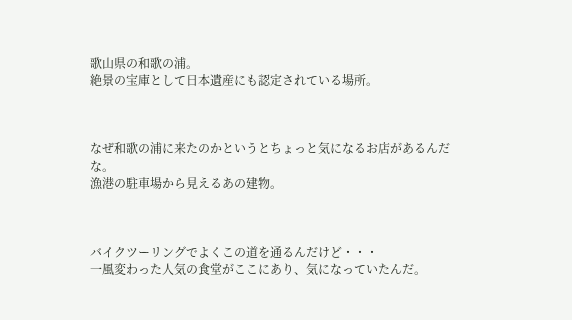歌山県の和歌の浦。
絶景の宝庫として日本遺産にも認定されている場所。



なぜ和歌の浦に来たのかというとちょっと気になるお店があるんだな。
漁港の駐車場から見えるあの建物。



バイクツーリングでよくこの道を通るんだけど・・・
一風変わった人気の食堂がここにあり、気になっていたんだ。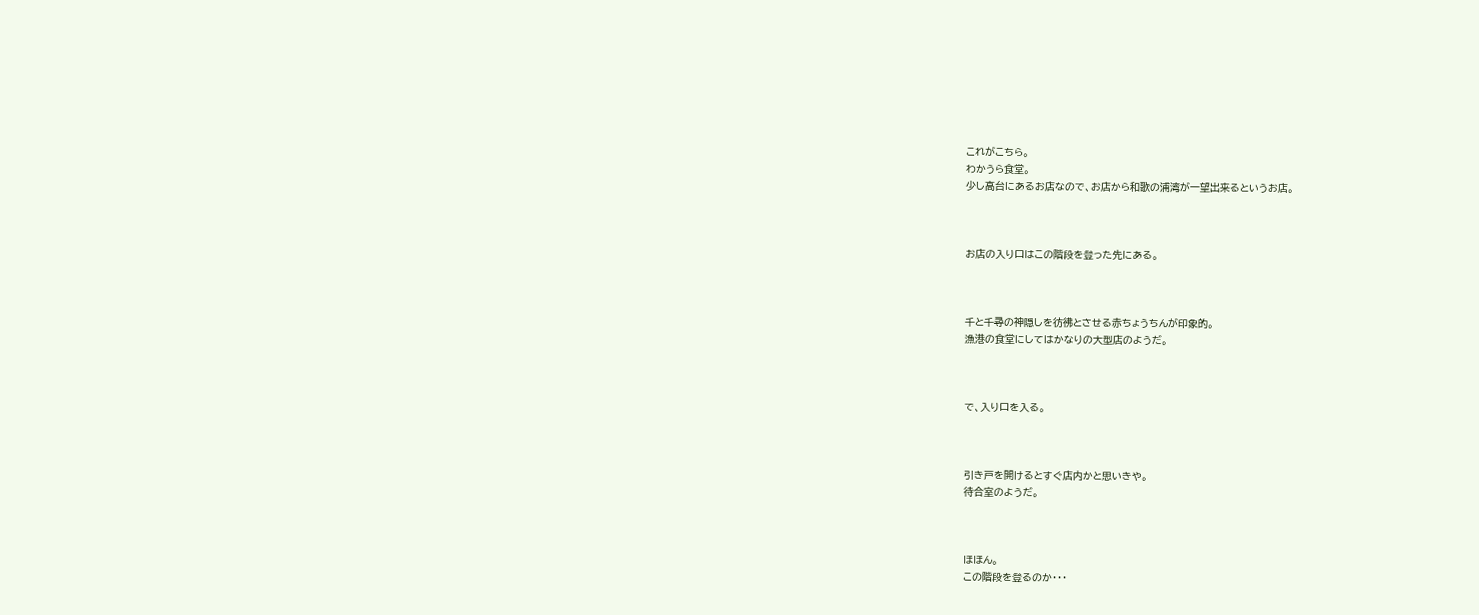これがこちら。
わかうら食堂。
少し高台にあるお店なので、お店から和歌の浦湾が一望出来るというお店。



お店の入り口はこの階段を登った先にある。



千と千尋の神隠しを彷彿とさせる赤ちょうちんが印象的。
漁港の食堂にしてはかなりの大型店のようだ。



で、入り口を入る。



引き戸を開けるとすぐ店内かと思いきや。
待合室のようだ。



ほほん。
この階段を登るのか・・・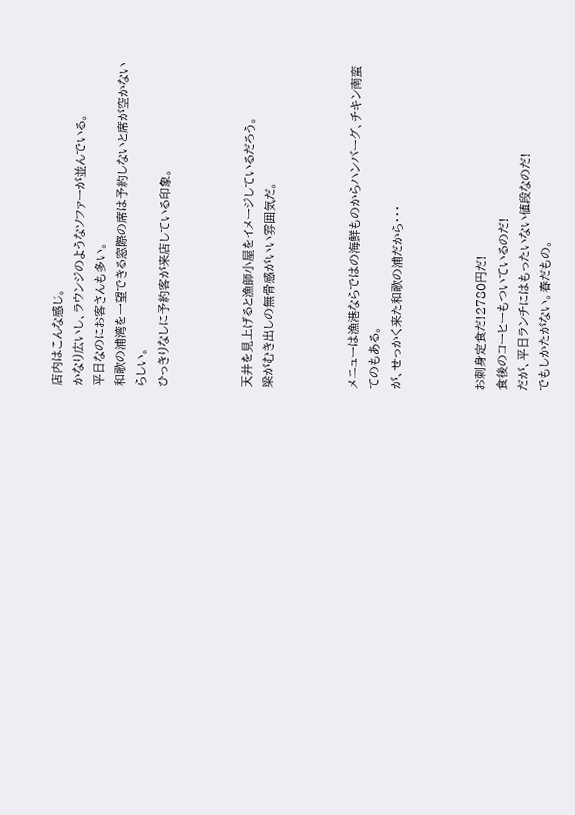店内はこんな感じ。
かなり広いし、ラウンジのようなソファーが並んでいる。
平日なのにお客さんも多い。
和歌の浦湾を一望できる窓際の席は予約しないと席が空かないらしい。
ひっきりなしに予約客が来店している印象。



天井を見上げると漁師小屋をイメージしているだろう。
梁がむき出しの無骨感がいい雰囲気だ。



メニューは漁港ならではの海鮮ものからハンバーグ、チキン南蛮てのもある。
が、せっかく来た和歌の浦だから・・・



お刺身定食だ!2780円だ!
食後のコーヒーもついているのだ!
だが、平日ランチにはもったいない値段なのだ!
でもしかたがない。春だもの。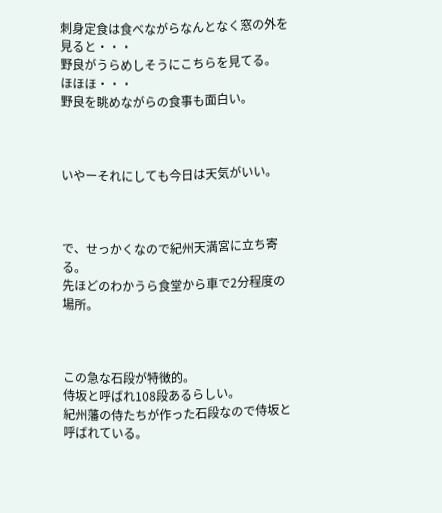刺身定食は食べながらなんとなく窓の外を見ると・・・
野良がうらめしそうにこちらを見てる。
ほほほ・・・
野良を眺めながらの食事も面白い。



いやーそれにしても今日は天気がいい。



で、せっかくなので紀州天満宮に立ち寄る。
先ほどのわかうら食堂から車で2分程度の場所。



この急な石段が特徴的。
侍坂と呼ばれ108段あるらしい。
紀州藩の侍たちが作った石段なので侍坂と呼ばれている。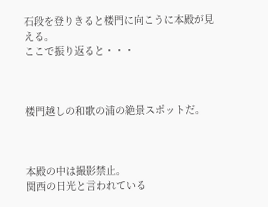石段を登りきると楼門に向こうに本殿が見える。
ここで振り返ると・・・



楼門越しの和歌の浦の絶景スポットだ。



本殿の中は撮影禁止。
関西の日光と言われている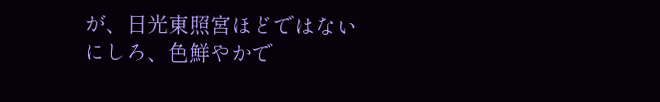が、日光東照宮ほどではないにしろ、色鮮やかで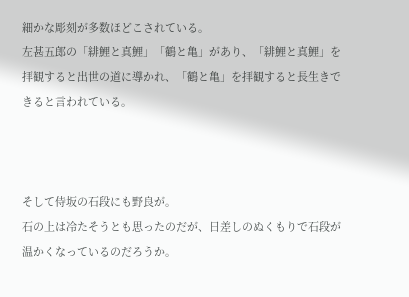細かな彫刻が多数ほどこされている。
左甚五郎の「緋鯉と真鯉」「鶴と亀」があり、「緋鯉と真鯉」を拝観すると出世の道に導かれ、「鶴と亀」を拝観すると長生きできると言われている。



そして侍坂の石段にも野良が。
石の上は冷たそうとも思ったのだが、日差しのぬくもりで石段が温かくなっているのだろうか。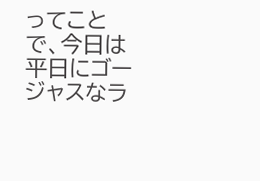ってことで、今日は平日にゴージャスなラ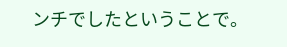ンチでしたということで。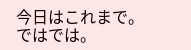今日はこれまで。
ではでは。